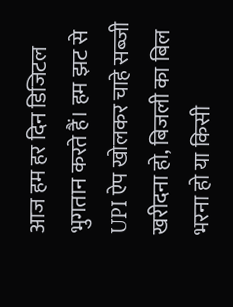आज हम हर दिन डिजिटल भुगतान करते हैं। हम झट से UPI ऐप खोलकर चाहे सब्जी खरीदना हो, बिजली का बिल भरना हो या किसी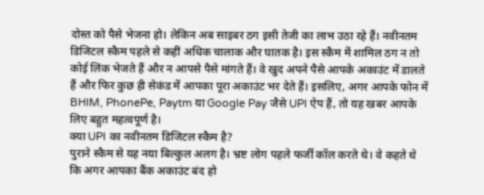दोस्त को पैसे भेजना हो। लेकिन अब साइबर ठग इसी तेजी का लाभ उठा रहे हैं। नवीनतम डिजिटल स्कैम पहले से कहीं अधिक चालाक और घातक है। इस स्कैम में शामिल ठग न तो कोई लिंक भेजते हैं और न आपसे पैसे मांगते हैं। वे खुद अपने पैसे आपके अकाउंट में डालते हैं और फिर कुछ ही सेकंड में आपका पूरा अकाउंट भर देते हैं। इसलिए, अगर आपके फोन में BHIM, PhonePe, Paytm या Google Pay जैसे UPI ऐप हैं, तो यह खबर आपके लिए बहुत महत्वपूर्ण है।
क्या UPI का नवीनतम डिजिटल स्कैम है?
पुराने स्कैम से यह नया बिल्कुल अलग है। भ्रष्ट लोग पहले फर्जी कॉल करते थे। वे कहते थे कि अगर आपका बैंक अकाउंट बंद हो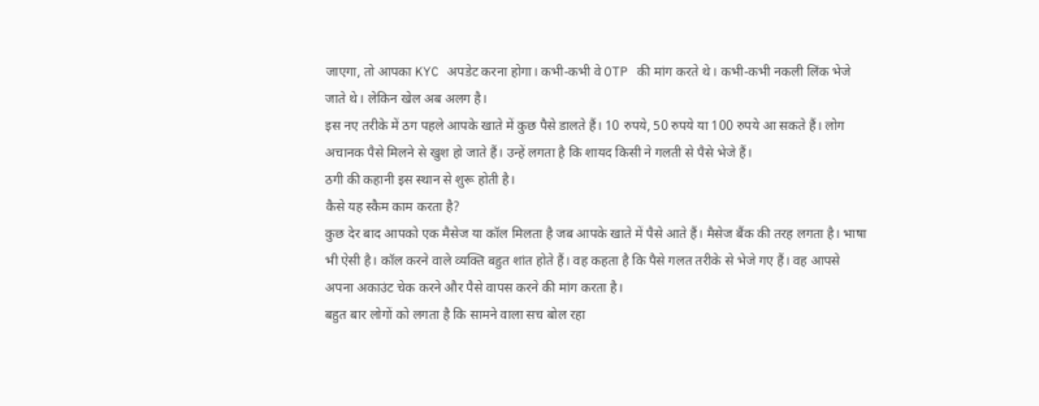जाएगा, तो आपका KYC अपडेट करना होगा। कभी-कभी वे OTP की मांग करते थे। कभी-कभी नकली लिंक भेजे जाते थे। लेकिन खेल अब अलग है।
इस नए तरीके में ठग पहले आपके खाते में कुछ पैसे डालते हैं। 10 रुपये, 50 रुपये या 100 रुपये आ सकते हैं। लोग अचानक पैसे मिलने से खुश हो जाते हैं। उन्हें लगता है कि शायद किसी ने गलती से पैसे भेजे हैं।
ठगी की कहानी इस स्थान से शुरू होती है।
कैसे यह स्कैम काम करता है?
कुछ देर बाद आपको एक मैसेज या कॉल मिलता है जब आपके खाते में पैसे आते हैं। मैसेज बैंक की तरह लगता है। भाषा भी ऐसी है। कॉल करने वाले व्यक्ति बहुत शांत होते हैं। वह कहता है कि पैसे गलत तरीके से भेजे गए हैं। वह आपसे अपना अकाउंट चेक करने और पैसे वापस करने की मांग करता है।
बहुत बार लोगों को लगता है कि सामने वाला सच बोल रहा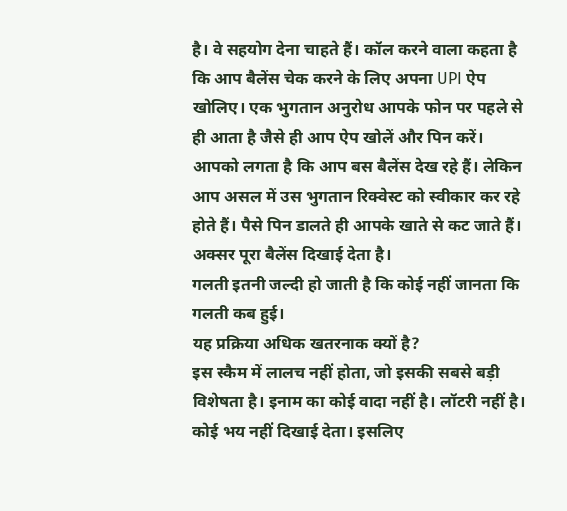है। वे सहयोग देना चाहते हैं। कॉल करने वाला कहता है कि आप बैलेंस चेक करने के लिए अपना UPI ऐप खोलिए। एक भुगतान अनुरोध आपके फोन पर पहले से ही आता है जैसे ही आप ऐप खोलें और पिन करें।
आपको लगता है कि आप बस बैलेंस देख रहे हैं। लेकिन आप असल में उस भुगतान रिक्वेस्ट को स्वीकार कर रहे होते हैं। पैसे पिन डालते ही आपके खाते से कट जाते हैं। अक्सर पूरा बैलेंस दिखाई देता है।
गलती इतनी जल्दी हो जाती है कि कोई नहीं जानता कि गलती कब हुई।
यह प्रक्रिया अधिक खतरनाक क्यों है?
इस स्कैम में लालच नहीं होता, जो इसकी सबसे बड़ी विशेषता है। इनाम का कोई वादा नहीं है। लॉटरी नहीं है। कोई भय नहीं दिखाई देता। इसलिए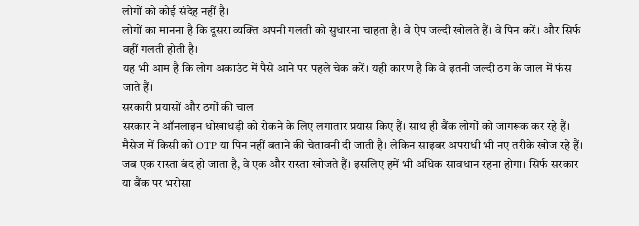लोगों को कोई संदेह नहीं है।
लोगों का मानना है कि दूसरा व्यक्ति अपनी गलती को सुधारना चाहता है। वे ऐप जल्दी खोलते हैं। वे पिन करें। और सिर्फ वहीं गलती होती है।
यह भी आम है कि लोग अकाउंट में पैसे आने पर पहले चेक करें। यही कारण है कि वे इतनी जल्दी ठग के जाल में फंस जाते हैं।
सरकारी प्रयासों और ठगों की चाल
सरकार ने ऑनलाइन धोखाधड़ी को रोकने के लिए लगातार प्रयास किए हैं। साथ ही बैंक लोगों को जागरूक कर रहे हैं। मैसेज में किसी को OTP या पिन नहीं बताने की चेतावनी दी जाती है। लेकिन साइबर अपराधी भी नए तरीके खोज रहे हैं।
जब एक रास्ता बंद हो जाता है, वे एक और रास्ता खोजते हैं। इसलिए हमें भी अधिक सावधान रहना होगा। सिर्फ सरकार या बैंक पर भरोसा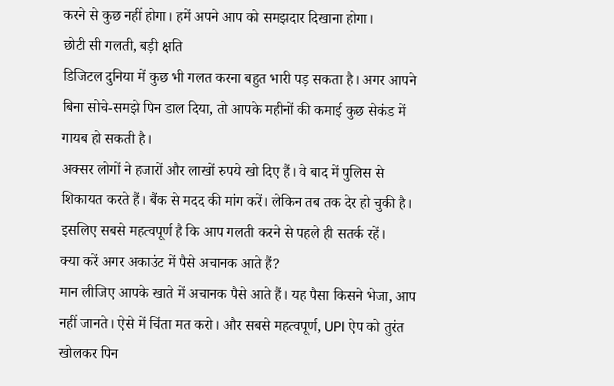करने से कुछ नहीं होगा। हमें अपने आप को समझदार दिखाना होगा।
छोटी सी गलती, बड़ी क्षति
डिजिटल दुनिया में कुछ भी गलत करना बहुत भारी पड़ सकता है। अगर आपने बिना सोचे-समझे पिन डाल दिया, तो आपके महीनों की कमाई कुछ सेकंड में गायब हो सकती है।
अक्सर लोगों ने हजारों और लाखों रुपये खो दिए हैं। वे बाद में पुलिस से शिकायत करते हैं। बैंक से मदद की मांग करें। लेकिन तब तक देर हो चुकी है।
इसलिए सबसे महत्वपूर्ण है कि आप गलती करने से पहले ही सतर्क रहें।
क्या करें अगर अकाउंट में पैसे अचानक आते हैं?
मान लीजिए आपके खाते में अचानक पैसे आते हैं। यह पैसा किसने भेजा, आप नहीं जानते। ऐसे में चिंता मत करो। और सबसे महत्वपूर्ण, UPI ऐप को तुरंत खोलकर पिन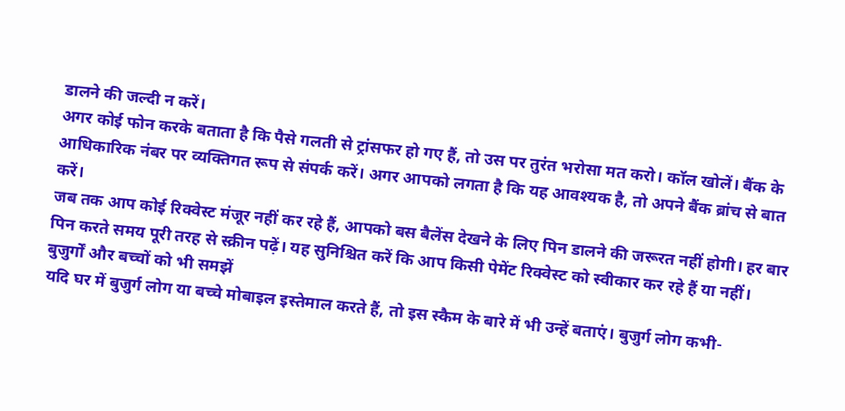डालने की जल्दी न करें।
अगर कोई फोन करके बताता है कि पैसे गलती से ट्रांसफर हो गए हैं, तो उस पर तुरंत भरोसा मत करो। कॉल खोलें। बैंक के आधिकारिक नंबर पर व्यक्तिगत रूप से संपर्क करें। अगर आपको लगता है कि यह आवश्यक है, तो अपने बैंक ब्रांच से बात करें।
जब तक आप कोई रिक्वेस्ट मंजूर नहीं कर रहे हैं, आपको बस बैलेंस देखने के लिए पिन डालने की जरूरत नहीं होगी। हर बार पिन करते समय पूरी तरह से स्क्रीन पढ़ें। यह सुनिश्चित करें कि आप किसी पेमेंट रिक्वेस्ट को स्वीकार कर रहे हैं या नहीं।
बुजुर्गों और बच्चों को भी समझें
यदि घर में बुजुर्ग लोग या बच्चे मोबाइल इस्तेमाल करते हैं, तो इस स्कैम के बारे में भी उन्हें बताएं। बुजुर्ग लोग कभी-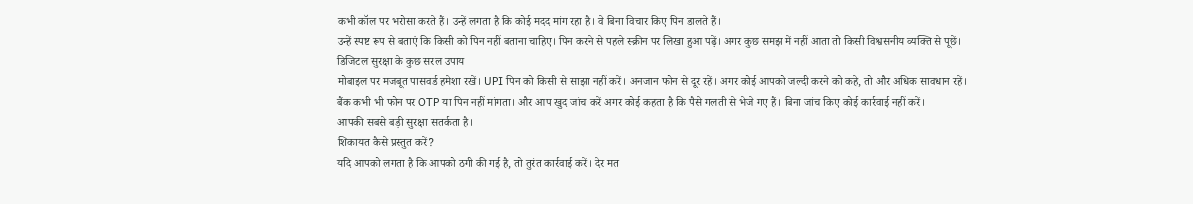कभी कॉल पर भरोसा करते हैं। उन्हें लगता है कि कोई मदद मांग रहा है। वे बिना विचार किए पिन डालते हैं।
उन्हें स्पष्ट रूप से बताएं कि किसी को पिन नहीं बताना चाहिए। पिन करने से पहले स्क्रीन पर लिखा हुआ पढ़ें। अगर कुछ समझ में नहीं आता तो किसी विश्वसनीय व्यक्ति से पूछें।
डिजिटल सुरक्षा के कुछ सरल उपाय
मोबाइल पर मजबूत पासवर्ड हमेशा रखें। UPI पिन को किसी से साझा नहीं करें। अनजान फोन से दूर रहें। अगर कोई आपको जल्दी करने को कहे, तो और अधिक सावधान रहें।
बैंक कभी भी फोन पर OTP या पिन नहीं मांगता। और आप खुद जांच करें अगर कोई कहता है कि पैसे गलती से भेजे गए हैं। बिना जांच किए कोई कार्रवाई नहीं करें।
आपकी सबसे बड़ी सुरक्षा सतर्कता है।
शिकायत कैसे प्रस्तुत करें?
यदि आपको लगता है कि आपको ठगी की गई है, तो तुरंत कार्रवाई करें। देर मत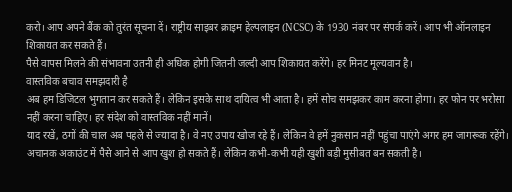करो। आप अपने बैंक को तुरंत सूचना दें। राष्ट्रीय साइबर क्राइम हेल्पलाइन (NCSC) के 1930 नंबर पर संपर्क करें। आप भी ऑनलाइन शिकायत कर सकते हैं।
पैसे वापस मिलने की संभावना उतनी ही अधिक होगी जितनी जल्दी आप शिकायत करेंगे। हर मिनट मूल्यवान है।
वास्तविक बचाव समझदारी है
अब हम डिजिटल भुगतान कर सकते हैं। लेकिन इसके साथ दायित्व भी आता है। हमें सोच समझकर काम करना होगा। हर फोन पर भरोसा नहीं करना चाहिए। हर संदेश को वास्तविक नहीं मानें।
याद रखें, ठगों की चाल अब पहले से ज्यादा है। वे नए उपाय खोज रहे हैं। लेकिन वे हमें नुकसान नहीं पहुंचा पाएंगे अगर हम जागरूक रहेंगे।
अचानक अकाउंट में पैसे आने से आप खुश हो सकते हैं। लेकिन कभी-कभी यही खुशी बड़ी मुसीबत बन सकती है।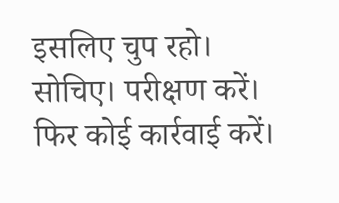इसलिए चुप रहो। सोचिए। परीक्षण करें। फिर कोई कार्रवाई करें।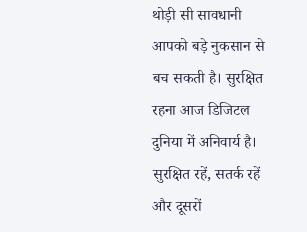थोड़ी सी सावधानी आपको बड़े नुकसान से बच सकती है। सुरक्षित रहना आज डिजिटल दुनिया में अनिवार्य है। सुरक्षित रहें, सतर्क रहें और दूसरों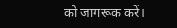को जागरूक करें।